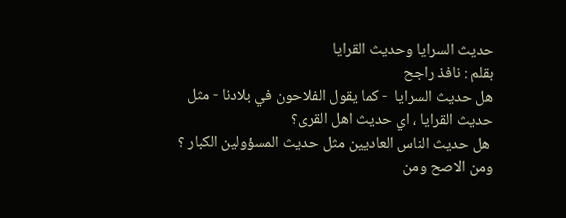حديث السرايا وحديث القرايا
بقلم : نافذ راجح
هل حديث السرايا  - كما يقول الفلاحون في بلادنا - مثل حديث القرايا ، اي حديث اهل القرى؟
 هل حديث الناس العاديين مثل حديث المسؤولين الكبار ؟ ومن الاصح ومن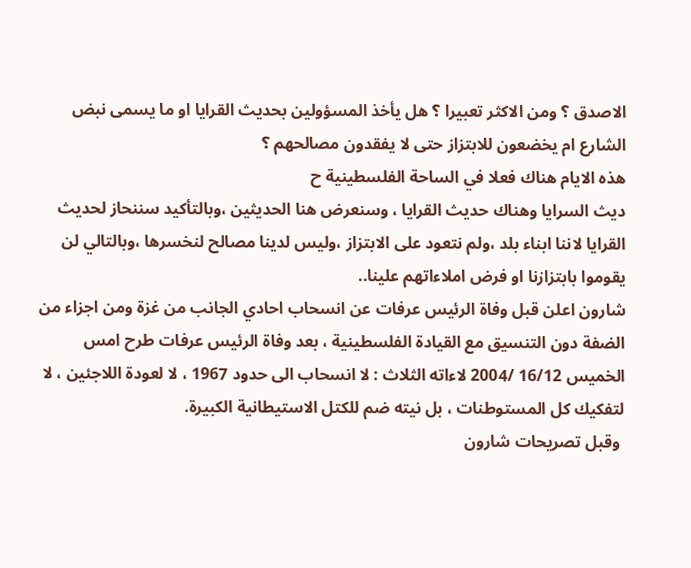الاصدق ؟ ومن الاكثر تعبيرا ؟ هل يأخذ المسؤولين بحديث القرايا او ما يسمى نبض الشارع ام يخضعون للابتزاز حتى لا يفقدون مصالحهم ؟
هذه الايام هناك فعلا في الساحة الفلسطينية ح
ديث السرايا وهناك حديث القرايا ، وسنعرض هنا الحديثين ،وبالتأكيد سننحاز لحديث القرايا لاننا ابناء بلد ،ولم نتعود على الابتزاز ،وليس لدينا مصالح لنخسرها ،وبالتالي لن يقوموا بابتزازنا او فرض املاءاتهم علينا..
شارون اعلن قبل وفاة الرئيس عرفات عن انسحاب احادي الجانب من غزة ومن اجزاء من الضفة دون التنسيق مع القيادة الفلسطينية ، بعد وفاة الرئيس عرفات طرح امس الخميس 16/12 /2004 لاءاته الثلاث : لا انسحاب الى حدود 1967 ، لا لعودة اللاجئين ، لا لتفكيك كل المستوطنات ، بل نيته ضم للكتل الاستيطانية الكبيرة.
 وقبل تصريحات شارون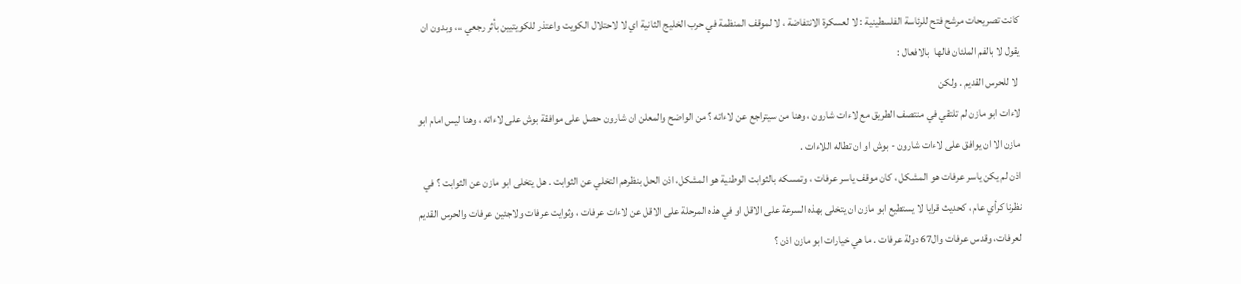كانت تصريحات مرشح فتح للرئاسة الفلسطينية : لا لعسكرة الانتفاضة ، لا لموقف المنظمة في حرب الخليج الثانية اي لا لاحتلال الكويت واعتذر للكويتيين بأثر رجعي ،،، وبدون ان يقول لا بالفم الملئان فالها  بالافعال :
 لا للحرس القديم . ولكن
لاءات ابو مازن لم تلتقي في منتصف الطريق مع لاءات شارون ، وهنا من سيتراجع عن لاءاته ؟ من الواضح والمعلن ان شارون حصل على موافقة بوش على لاءاته ، وهنا ليس امام ابو مازن الا ان يوافق على لاءات شارون - بوش او ان تطاله اللاءات .
اذن لم يكن ياسر عرفات هو المشكل ، كان موقف ياسر عرفات ، وتمسكه بالثوابت الوطنية هو المشكل، اذن الحل بنظرهم التخلي عن الثوابت . هل يتخلى ابو مازن عن الثوابت ؟ في نظرنا كرأي عام ، كحديث قرايا لا يستطيع ابو مازن ان يتخلى بهذه السرعة على الاقل او في هذه المرحلة على الاقل عن لاءات عرفات ، وثوايت عرفات ولاجئين عرفات والحرس القديم لعرفات، وقدس عرفات وال67 دولة عرفات . ما هي خيارات ابو مازن اذن ؟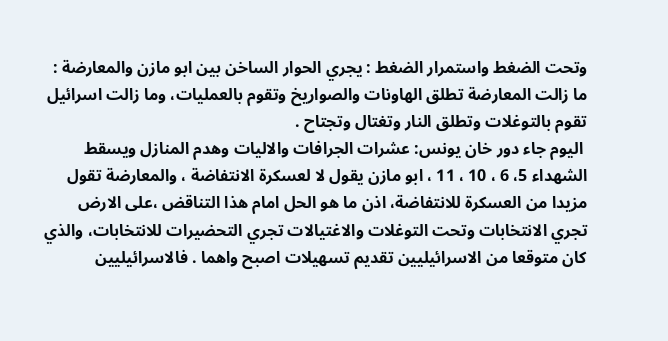وتحت الضغط واستمرار الضغط : يجري الحوار الساخن بين ابو مازن والمعارضة : ما زالت المعارضة تطلق الهاونات والصواريخ وتقوم بالعمليات، وما زالت اسرائيل تقوم بالتوغلات وتطلق النار وتغتال وتجتاح .
 اليوم جاء دور خان يونس: عشرات الجرافات والاليات وهدم المنازل ويسقط الشهداء 5، 6 ، 10 ، 11 ، ابو مازن يقول لا لعسكرة الانتفاضة ، والمعارضة تقول مزيدا من العسكرة للانتفاضة، اذن ما هو الحل امام هذا التناقض ،على الارض تجري الانتخابات وتحت التوغلات والاغتيالات تجري التحضيرات للانتخابات، والذي كان متوقعا من الاسرائيليين تقديم تسهيلات اصبح واهما . فالاسرائيليين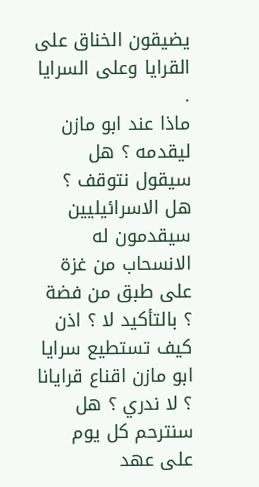يضيقون الخناق على القرايا وعلى السرايا .
ماذا عند ابو مازن ليقدمه ؟ هل سيقول نتوقف ؟ هل الاسرائيليين سيقدمون له الانسحاب من غزة على طبق من فضة ؟ بالتأكيد لا ؟ اذن كيف تستطيع سرايا ابو مازن اقناع قرايانا ؟ لا ندري ؟ هل سنترحم كل يوم على عهد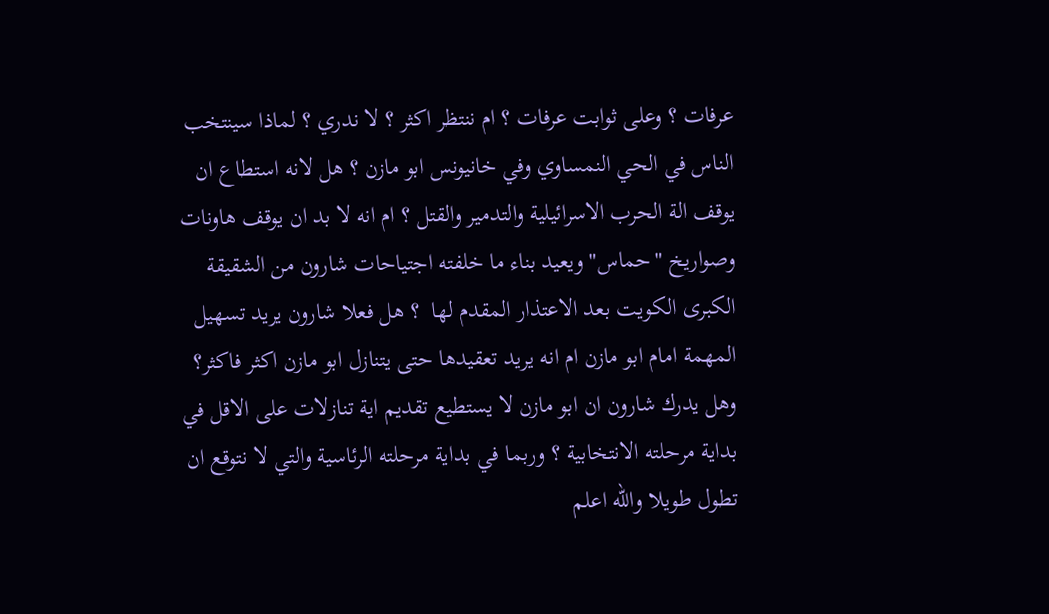عرفات ؟ وعلى ثوابت عرفات ؟ ام ننتظر اكثر ؟ لا ندري ؟ لماذا سينتخب الناس في الحي النمساوي وفي خانيونس ابو مازن ؟ هل لانه استطاع ان يوقف الة الحرب الاسرائيلية والتدمير والقتل ؟ ام انه لا بد ان يوقف هاونات وصواريخ "حماس" ويعيد بناء ما خلفته اجتياحات شارون من الشقيقة الكبرى الكويت بعد الاعتذار المقدم لها  ؟ هل فعلا شارون يريد تسهيل المهمة امام ابو مازن ام انه يريد تعقيدها حتى يتنازل ابو مازن اكثر فاكثر؟ وهل يدرك شارون ان ابو مازن لا يستطيع تقديم اية تنازلات على الاقل في بداية مرحلته الانتخابية ؟ وربما في بداية مرحلته الرئاسية والتي لا نتوقع ان تطول طويلا والله اعلم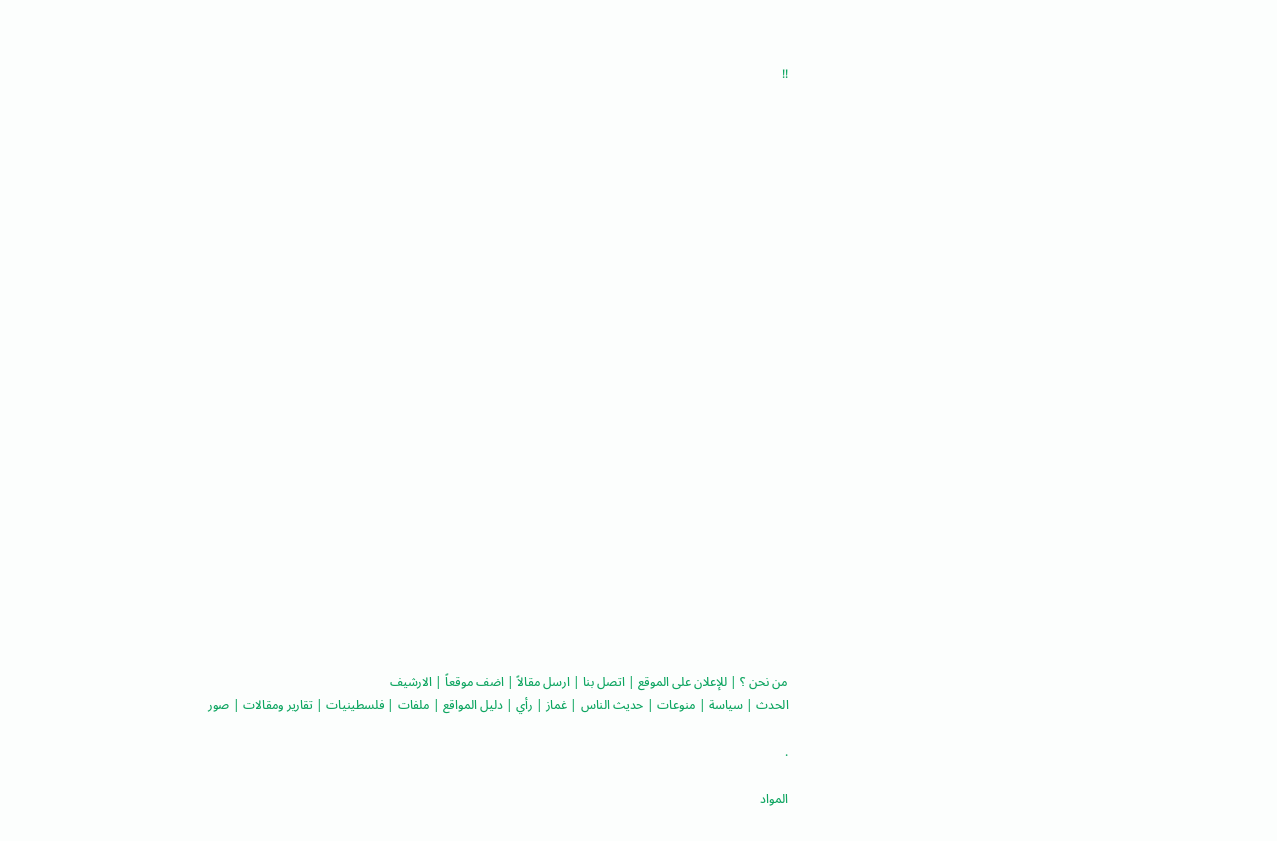!!

























من نحن ؟ | للإعلان على الموقع | اتصل بنا | ارسل مقالاً | اضف موقعاً | الارشيف
الحدث | سياسة | منوعات | حديث الناس | غماز | رأي | دليل المواقع | ملفات | فلسطينيات | تقارير ومقالات | صور

.

المواد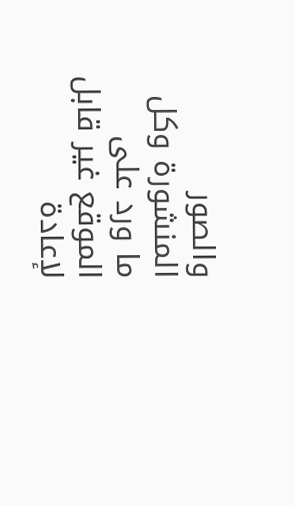والصور المنشورة وكل ما ورد على الموقع غير قابل لإعادة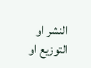النشر او التوزيع او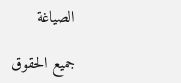الصياغة

جميع الحقوق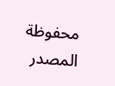محفوظة المصدر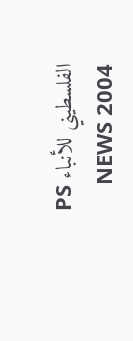الفلسطيني للأنباء PS NEWS 2004